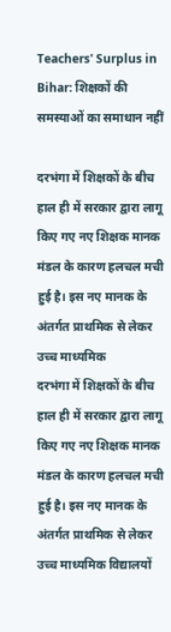Teachers' Surplus in Bihar: शिक्षकों की समस्याओं का समाधान नहीं

दरभंगा में शिक्षकों के बीच हाल ही में सरकार द्वारा लागू किए गए नए शिक्षक मानक मंडल के कारण हलचल मची हुई है। इस नए मानक के अंतर्गत प्राथमिक से लेकर उच्च माध्यमिक
दरभंगा में शिक्षकों के बीच हाल ही में सरकार द्वारा लागू किए गए नए शिक्षक मानक मंडल के कारण हलचल मची हुई है। इस नए मानक के अंतर्गत प्राथमिक से लेकर उच्च माध्यमिक विद्यालयों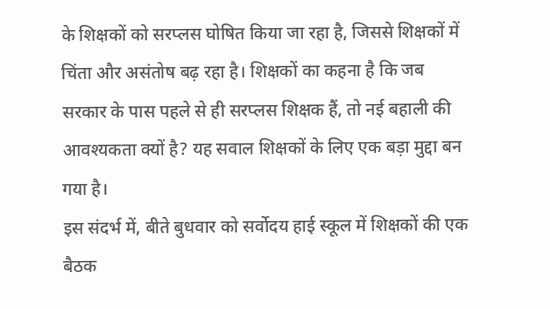के शिक्षकों को सरप्लस घोषित किया जा रहा है, जिससे शिक्षकों में चिंता और असंतोष बढ़ रहा है। शिक्षकों का कहना है कि जब सरकार के पास पहले से ही सरप्लस शिक्षक हैं, तो नई बहाली की आवश्यकता क्यों है? यह सवाल शिक्षकों के लिए एक बड़ा मुद्दा बन गया है।
इस संदर्भ में, बीते बुधवार को सर्वोदय हाई स्कूल में शिक्षकों की एक बैठक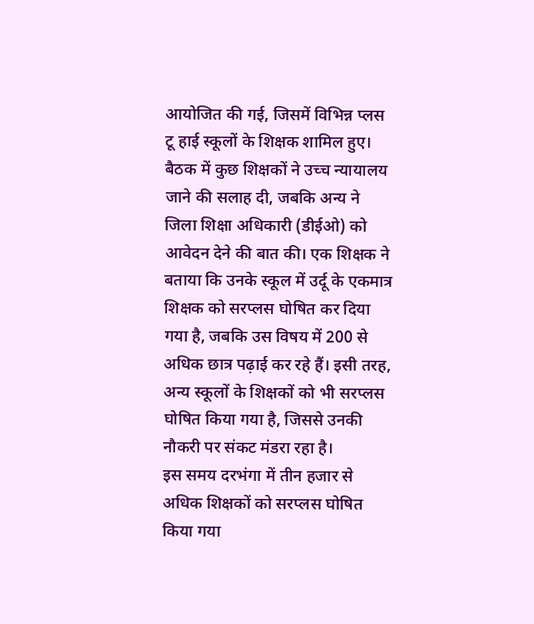आयोजित की गई, जिसमें विभिन्न प्लस टू हाई स्कूलों के शिक्षक शामिल हुए। बैठक में कुछ शिक्षकों ने उच्च न्यायालय जाने की सलाह दी, जबकि अन्य ने जिला शिक्षा अधिकारी (डीईओ) को आवेदन देने की बात की। एक शिक्षक ने बताया कि उनके स्कूल में उर्दू के एकमात्र शिक्षक को सरप्लस घोषित कर दिया गया है, जबकि उस विषय में 200 से अधिक छात्र पढ़ाई कर रहे हैं। इसी तरह, अन्य स्कूलों के शिक्षकों को भी सरप्लस घोषित किया गया है, जिससे उनकी नौकरी पर संकट मंडरा रहा है।
इस समय दरभंगा में तीन हजार से अधिक शिक्षकों को सरप्लस घोषित किया गया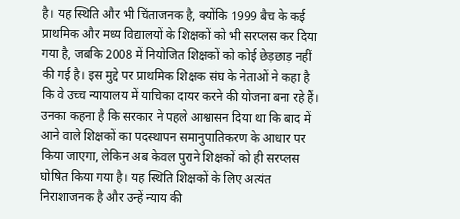है। यह स्थिति और भी चिंताजनक है, क्योंकि 1999 बैच के कई प्राथमिक और मध्य विद्यालयों के शिक्षकों को भी सरप्लस कर दिया गया है, जबकि 2008 में नियोजित शिक्षकों को कोई छेड़छाड़ नहीं की गई है। इस मुद्दे पर प्राथमिक शिक्षक संघ के नेताओं ने कहा है कि वे उच्च न्यायालय में याचिका दायर करने की योजना बना रहे हैं। उनका कहना है कि सरकार ने पहले आश्वासन दिया था कि बाद में आने वाले शिक्षकों का पदस्थापन समानुपातिकरण के आधार पर किया जाएगा, लेकिन अब केवल पुराने शिक्षकों को ही सरप्लस घोषित किया गया है। यह स्थिति शिक्षकों के लिए अत्यंत निराशाजनक है और उन्हें न्याय की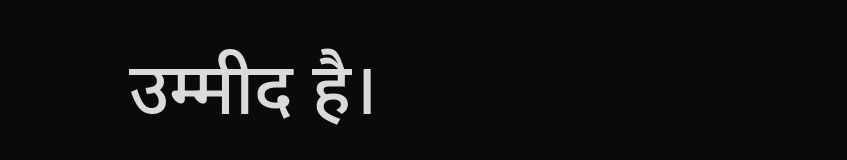उम्मीद है।